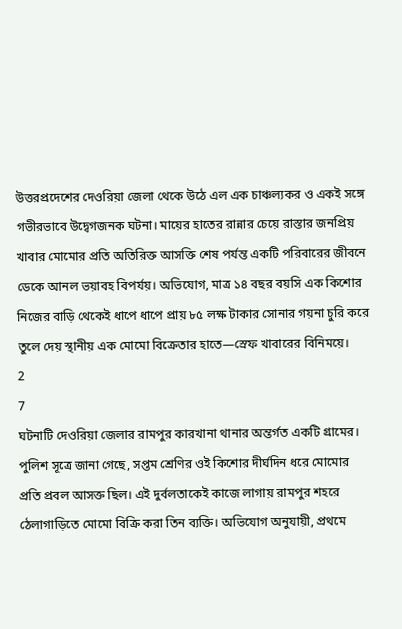উত্তরপ্রদেশের দেওরিয়া জেলা থেকে উঠে এল এক চাঞ্চল্যকর ও একই সঙ্গে গভীরভাবে উদ্বেগজনক ঘটনা। মায়ের হাতের রান্নার চেয়ে রাস্তার জনপ্রিয় খাবার মোমোর প্রতি অতিরিক্ত আসক্তি শেষ পর্যন্ত একটি পরিবারের জীবনে ডেকে আনল ভয়াবহ বিপর্যয়। অভিযোগ, মাত্র ১৪ বছর বয়সি এক কিশোর নিজের বাড়ি থেকেই ধাপে ধাপে প্রায় ৮৫ লক্ষ টাকার সোনার গয়না চুরি করে তুলে দেয় স্থানীয় এক মোমো বিক্রেতার হাতে—স্রেফ খাবারের বিনিময়ে।
2
7
ঘটনাটি দেওরিয়া জেলার রামপুর কারখানা থানার অন্তর্গত একটি গ্রামের। পুলিশ সূত্রে জানা গেছে, সপ্তম শ্রেণির ওই কিশোর দীর্ঘদিন ধরে মোমোর প্রতি প্রবল আসক্ত ছিল। এই দুর্বলতাকেই কাজে লাগায় রামপুর শহরে ঠেলাগাড়িতে মোমো বিক্রি করা তিন ব্যক্তি। অভিযোগ অনুযায়ী, প্রথমে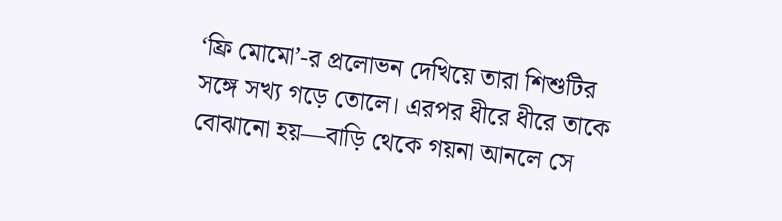‘ফ্রি মোমো’-র প্রলোভন দেখিয়ে তারা শিশুটির সঙ্গে সখ্য গড়ে তোলে। এরপর ধীরে ধীরে তাকে বোঝানো হয়—বাড়ি থেকে গয়না আনলে সে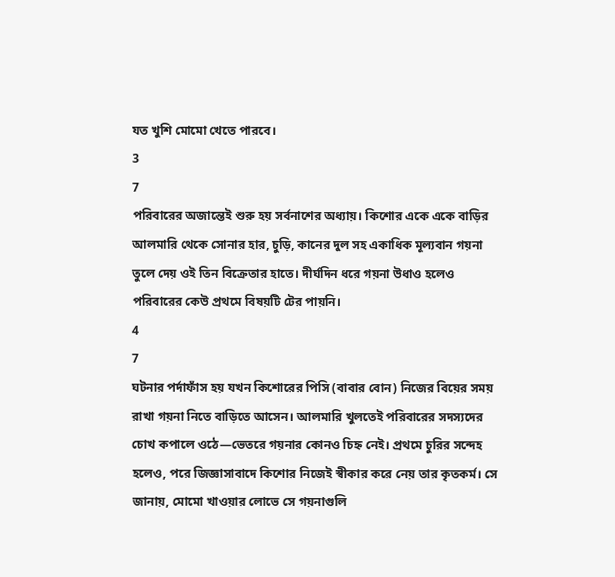যত খুশি মোমো খেতে পারবে।
3
7
পরিবারের অজান্তেই শুরু হয় সর্বনাশের অধ্যায়। কিশোর একে একে বাড়ির আলমারি থেকে সোনার হার, চুড়ি, কানের দুল সহ একাধিক মূল্যবান গয়না তুলে দেয় ওই তিন বিক্রেতার হাতে। দীর্ঘদিন ধরে গয়না উধাও হলেও পরিবারের কেউ প্রথমে বিষয়টি টের পায়নি।
4
7
ঘটনার পর্দাফাঁস হয় যখন কিশোরের পিসি (বাবার বোন) নিজের বিয়ের সময় রাখা গয়না নিতে বাড়িতে আসেন। আলমারি খুলতেই পরিবারের সদস্যদের চোখ কপালে ওঠে—ভেতরে গয়নার কোনও চিহ্ন নেই। প্রথমে চুরির সন্দেহ হলেও, পরে জিজ্ঞাসাবাদে কিশোর নিজেই স্বীকার করে নেয় তার কৃতকর্ম। সে জানায়, মোমো খাওয়ার লোভে সে গয়নাগুলি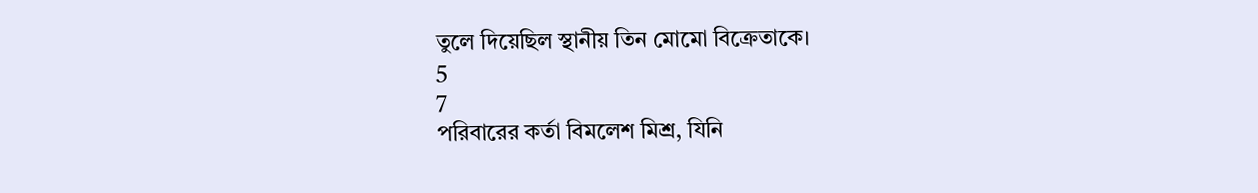তুলে দিয়েছিল স্থানীয় তিন মোমো বিক্রেতাকে।
5
7
পরিবারের কর্তা বিমলেশ মিশ্র, যিনি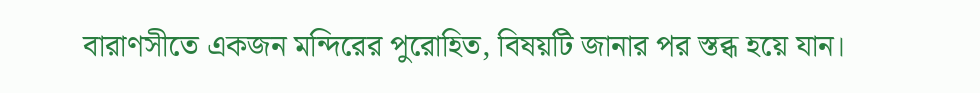বারাণসীতে একজন মন্দিরের পুরোহিত, বিষয়টি জানার পর স্তব্ধ হয়ে যান।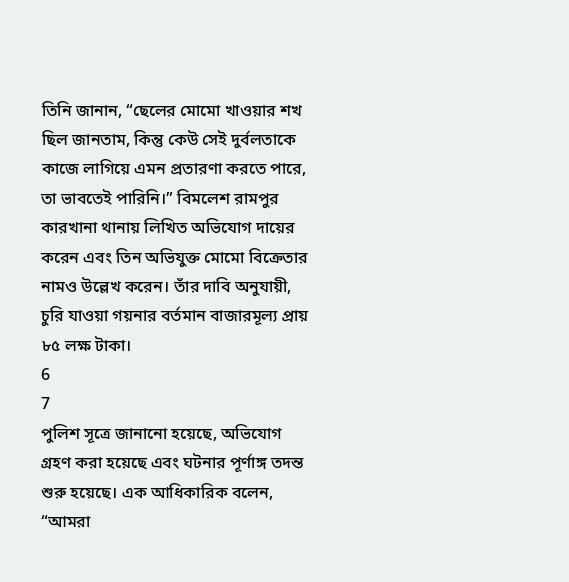তিনি জানান, “ছেলের মোমো খাওয়ার শখ ছিল জানতাম, কিন্তু কেউ সেই দুর্বলতাকে কাজে লাগিয়ে এমন প্রতারণা করতে পারে, তা ভাবতেই পারিনি।” বিমলেশ রামপুর কারখানা থানায় লিখিত অভিযোগ দায়ের করেন এবং তিন অভিযুক্ত মোমো বিক্রেতার নামও উল্লেখ করেন। তাঁর দাবি অনুযায়ী, চুরি যাওয়া গয়নার বর্তমান বাজারমূল্য প্রায় ৮৫ লক্ষ টাকা।
6
7
পুলিশ সূত্রে জানানো হয়েছে, অভিযোগ গ্রহণ করা হয়েছে এবং ঘটনার পূর্ণাঙ্গ তদন্ত শুরু হয়েছে। এক আধিকারিক বলেন, “আমরা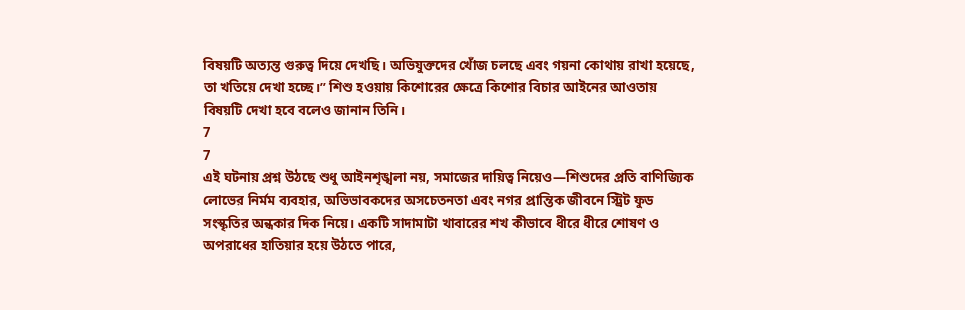বিষয়টি অত্যন্ত গুরুত্ব দিয়ে দেখছি। অভিযুক্তদের খোঁজ চলছে এবং গয়না কোথায় রাখা হয়েছে, তা খতিয়ে দেখা হচ্ছে।” শিশু হওয়ায় কিশোরের ক্ষেত্রে কিশোর বিচার আইনের আওতায় বিষয়টি দেখা হবে বলেও জানান তিনি।
7
7
এই ঘটনায় প্রশ্ন উঠছে শুধু আইনশৃঙ্খলা নয়, সমাজের দায়িত্ব নিয়েও—শিশুদের প্রতি বাণিজ্যিক লোভের নির্মম ব্যবহার, অভিভাবকদের অসচেতনতা এবং নগর প্রান্তিক জীবনে স্ট্রিট ফুড সংস্কৃতির অন্ধকার দিক নিয়ে। একটি সাদামাটা খাবারের শখ কীভাবে ধীরে ধীরে শোষণ ও অপরাধের হাতিয়ার হয়ে উঠতে পারে,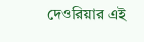দেওরিয়ার এই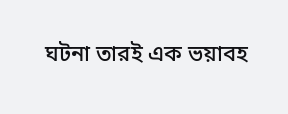ঘটনা তারই এক ভয়াবহ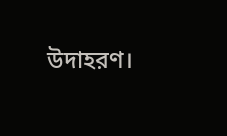উদাহরণ।